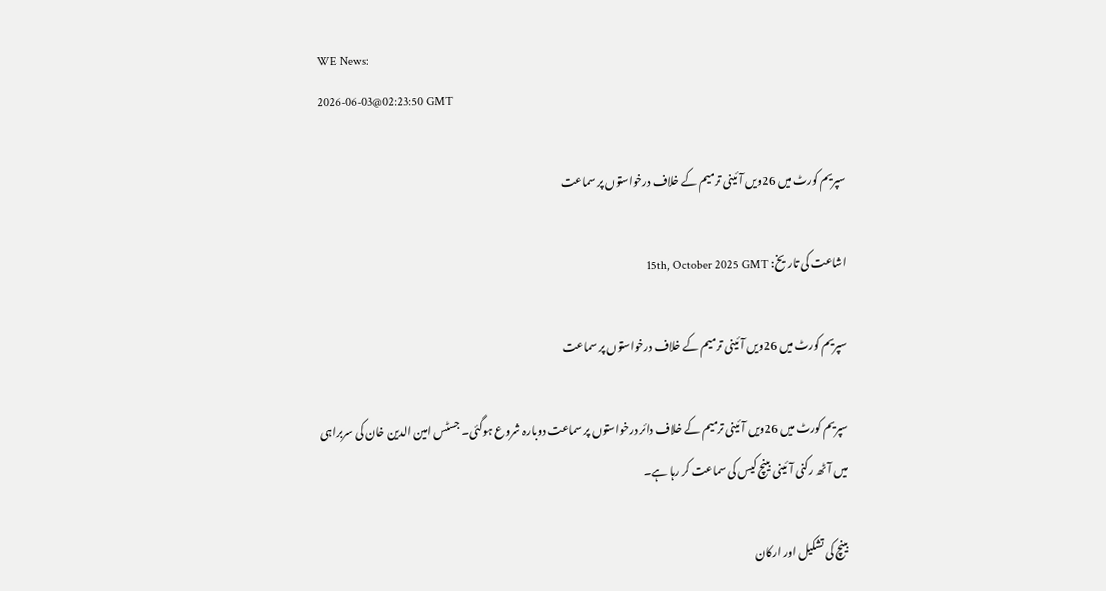WE News:
2026-06-03@02:23:50 GMT

سپریم کورٹ میں 26ویں آئینی ترمیم کے خلاف درخواستوں پر سماعت

اشاعت کی تاریخ: 15th, October 2025 GMT

سپریم کورٹ میں 26ویں آئینی ترمیم کے خلاف درخواستوں پر سماعت

سپریم کورٹ میں 26ویں آئینی ترمیم کے خلاف دائر درخواستوں پر سماعت دوبارہ شروع ہوگئی۔ جسٹس امین الدین خان کی سربراہی میں آٹھ رکنی آئینی بینچ کیس کی سماعت کر رہا ہے۔

بینچ کی تشکیل اور ارکان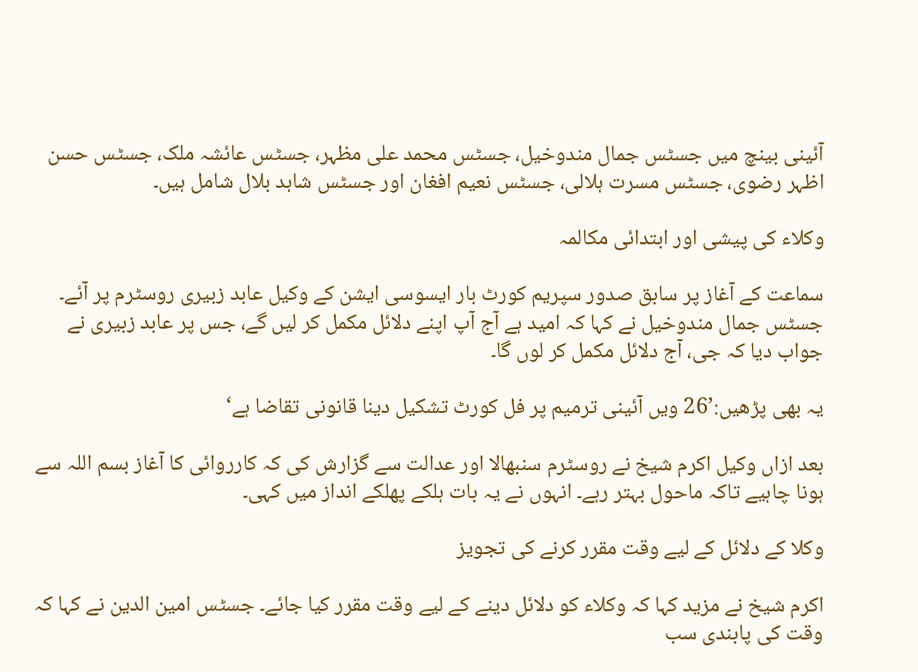آئینی بینچ میں جسٹس جمال مندوخیل، جسٹس محمد علی مظہر، جسٹس عائشہ ملک، جسٹس حسن اظہر رضوی، جسٹس مسرت ہلالی، جسٹس نعیم افغان اور جسٹس شاہد بلال شامل ہیں۔

وکلاء کی پیشی اور ابتدائی مکالمہ

سماعت کے آغاز پر سابق صدور سپریم کورٹ بار ایسوسی ایشن کے وکیل عابد زبیری روسٹرم پر آئے۔ جسٹس جمال مندوخیل نے کہا کہ امید ہے آج آپ اپنے دلائل مکمل کر لیں گے، جس پر عابد زبیری نے جواب دیا کہ جی، آج دلائل مکمل کر لوں گا۔

یہ بھی پڑھیں:’26 ویں آئینی ترمیم پر فل کورٹ تشکیل دینا قانونی تقاضا ہے‘

بعد ازاں وکیل اکرم شیخ نے روسٹرم سنبھالا اور عدالت سے گزارش کی کہ کارروائی کا آغاز بسم اللہ سے ہونا چاہیے تاکہ ماحول بہتر رہے۔ انہوں نے یہ بات ہلکے پھلکے انداز میں کہی۔

وکلا کے دلائل کے لیے وقت مقرر کرنے کی تجویز

اکرم شیخ نے مزید کہا کہ وکلاء کو دلائل دینے کے لیے وقت مقرر کیا جائے۔ جسٹس امین الدین نے کہا کہ وقت کی پابندی سب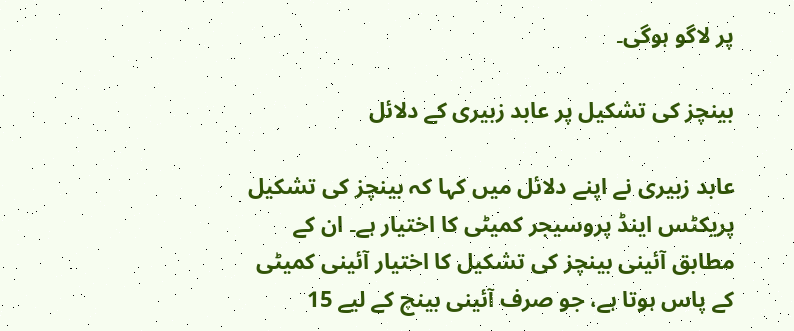پر لاگو ہوگی۔

بینچز کی تشکیل پر عابد زبیری کے دلائل

عابد زبیری نے اپنے دلائل میں کہا کہ بینچز کی تشکیل پریکٹس اینڈ پروسیجر کمیٹی کا اختیار ہے۔ ان کے مطابق آئینی بینچز کی تشکیل کا اختیار آئینی کمیٹی کے پاس ہوتا ہے، جو صرف آئینی بینچ کے لیے 15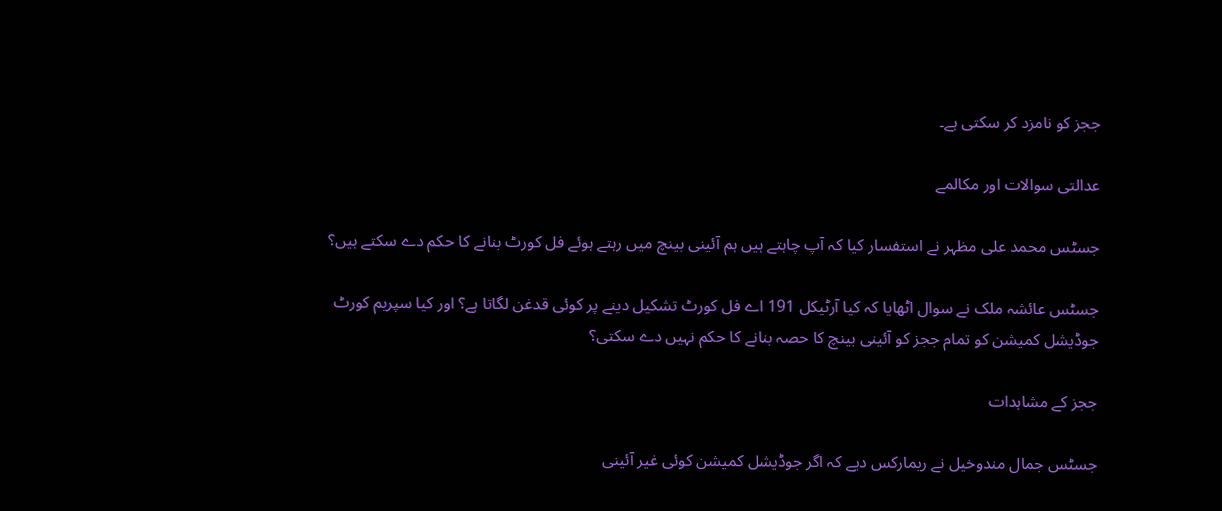ججز کو نامزد کر سکتی ہے۔

عدالتی سوالات اور مکالمے

جسٹس محمد علی مظہر نے استفسار کیا کہ آپ چاہتے ہیں ہم آئینی بینچ میں رہتے ہوئے فل کورٹ بنانے کا حکم دے سکتے ہیں؟

جسٹس عائشہ ملک نے سوال اٹھایا کہ کیا آرٹیکل 191 اے فل کورٹ تشکیل دینے پر کوئی قدغن لگاتا ہے؟ اور کیا سپریم کورٹ جوڈیشل کمیشن کو تمام ججز کو آئینی بینچ کا حصہ بنانے کا حکم نہیں دے سکتی؟

ججز کے مشاہدات

جسٹس جمال مندوخیل نے ریمارکس دیے کہ اگر جوڈیشل کمیشن کوئی غیر آئینی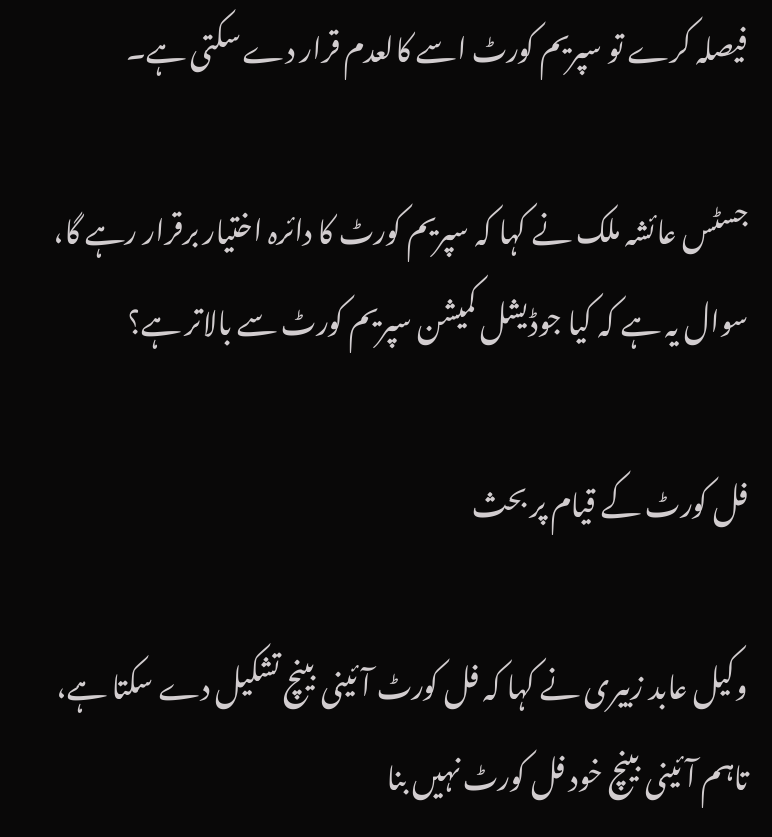فیصلہ کرے تو سپریم کورٹ اسے کالعدم قرار دے سکتی ہے۔

جسٹس عائشہ ملک نے کہا کہ سپریم کورٹ کا دائرہ اختیار برقرار رہے گا، سوال یہ ہے کہ کیا جوڈیشل کمیشن سپریم کورٹ سے بالاتر ہے؟

فل کورٹ کے قیام پر بحث

وکیل عابد زبیری نے کہا کہ فل کورٹ آئینی بینچ تشکیل دے سکتا ہے، تاہم آئینی بینچ خود فل کورٹ نہیں بنا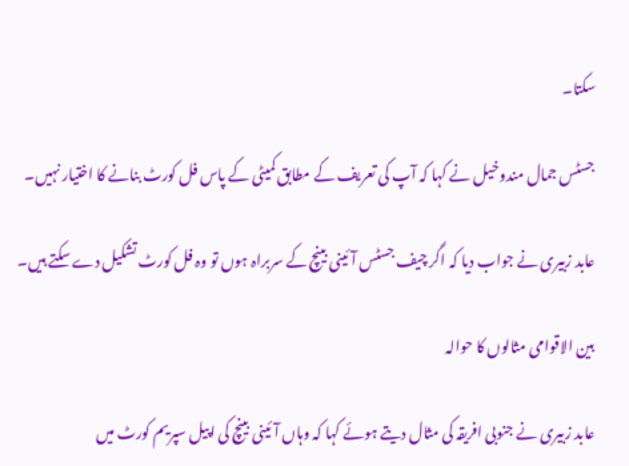سکتا۔

جسٹس جمال مندوخیل نے کہا کہ آپ کی تعریف کے مطابق کمیٹی کے پاس فل کورٹ بنانے کا اختیار نہیں۔

عابد زبیری نے جواب دیا کہ اگر چیف جسٹس آئینی بینچ کے سربراہ ہوں تو وہ فل کورٹ تشکیل دے سکتے ہیں۔

بین الاقوامی مثالوں کا حوالہ

عابد زبیری نے جنوبی افریقہ کی مثال دیتے ہوئے کہا کہ وہاں آئینی بینچ کی اپیل سپریم کورٹ میں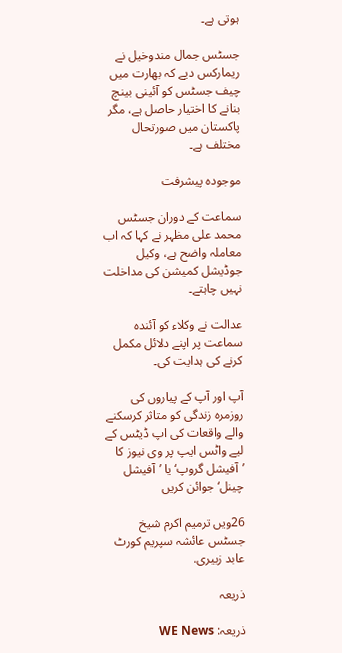ہوتی ہے۔

جسٹس جمال مندوخیل نے ریمارکس دیے کہ بھارت میں چیف جسٹس کو آئینی بینچ بنانے کا اختیار حاصل ہے، مگر پاکستان میں صورتحال مختلف ہے۔

موجودہ پیشرفت

سماعت کے دوران جسٹس محمد علی مظہر نے کہا کہ اب معاملہ واضح ہے، وکیل جوڈیشل کمیشن کی مداخلت نہیں چاہتے۔

عدالت نے وکلاء کو آئندہ سماعت پر اپنے دلائل مکمل کرنے کی ہدایت کی۔

آپ اور آپ کے پیاروں کی روزمرہ زندگی کو متاثر کرسکنے والے واقعات کی اپ ڈیٹس کے لیے واٹس ایپ پر وی نیوز کا ’آفیشل گروپ‘ یا ’آفیشل چینل‘ جوائن کریں

26ویں ترمیم اکرم شیخ جسٹس عائشہ سپریم کورٹ عابد زبیری.

ذریعہ

ذریعہ: WE News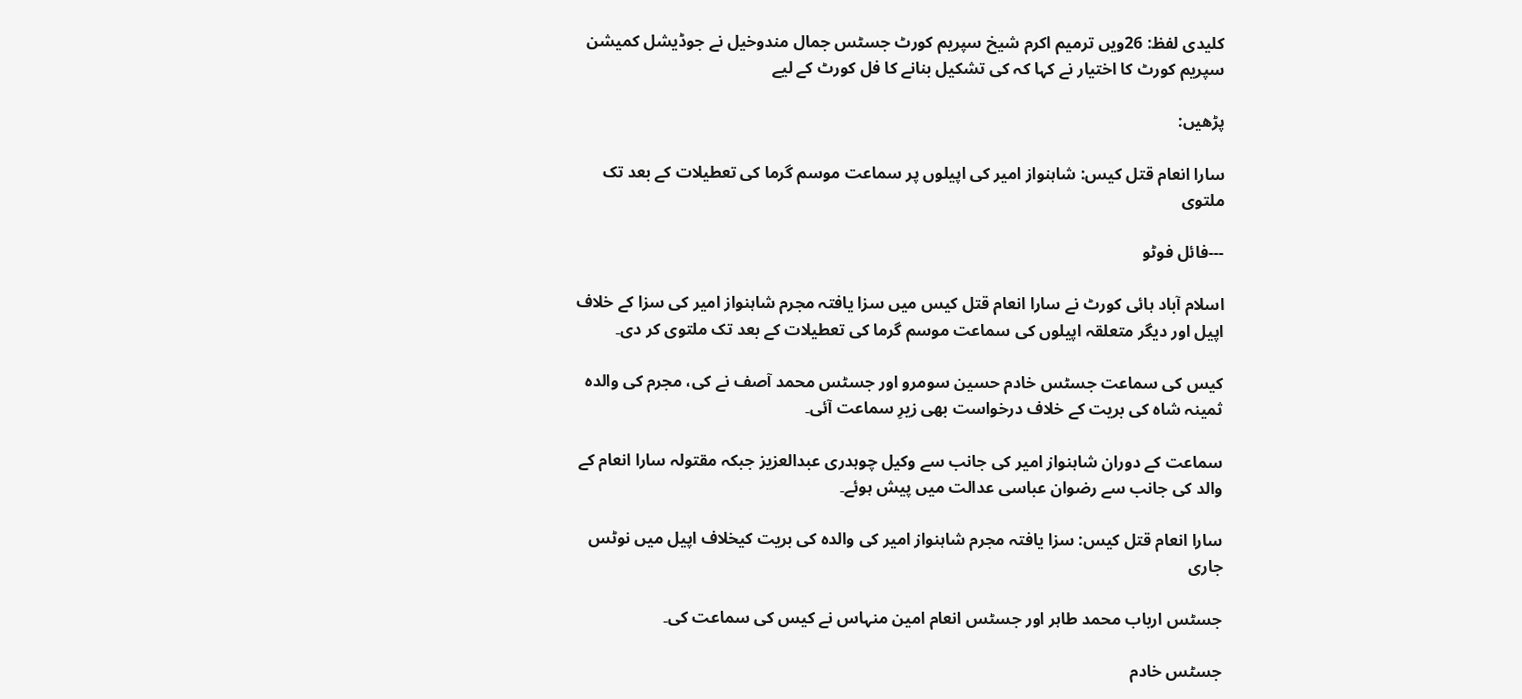کلیدی لفظ: 26ویں ترمیم اکرم شیخ سپریم کورٹ جسٹس جمال مندوخیل نے جوڈیشل کمیشن سپریم کورٹ کا اختیار نے کہا کہ کی تشکیل بنانے کا فل کورٹ کے لیے

پڑھیں:

سارا انعام قتل کیس: شاہنواز امیر کی اپیلوں پر سماعت موسم گرما کی تعطیلات کے بعد تک ملتوی

---فائل فوٹو

اسلام آباد ہائی کورٹ نے سارا انعام قتل کیس میں سزا یافتہ مجرم شاہنواز امیر کی سزا کے خلاف اپیل اور دیگر متعلقہ اپیلوں کی سماعت موسم گرما کی تعطیلات کے بعد تک ملتوی کر دی۔

کیس کی سماعت جسٹس خادم حسین سومرو اور جسٹس محمد آصف نے کی، مجرم کی والدہ ثمینہ شاہ کی بریت کے خلاف درخواست بھی زیرِ سماعت آئی۔

سماعت کے دوران شاہنواز امیر کی جانب سے وکیل چوہدری عبدالعزیز جبکہ مقتولہ سارا انعام کے والد کی جانب سے رضوان عباسی عدالت میں پیش ہوئے۔

سارا انعام قتل کیس: سزا یافتہ مجرم شاہنواز امیر کی والدہ کی بریت کیخلاف اپیل میں نوٹس جاری

جسٹس ارباب محمد طاہر اور جسٹس انعام امین منہاس نے کیس کی سماعت کی۔

جسٹس خادم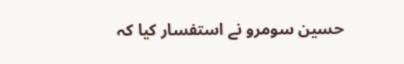حسین سومرو نے استفسار کیا کہ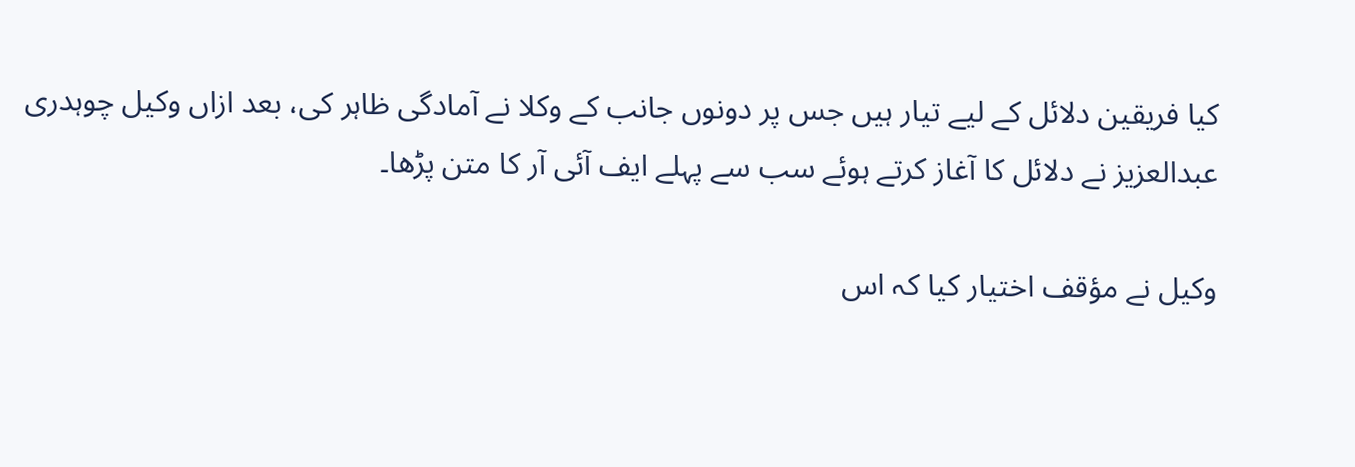کیا فریقین دلائل کے لیے تیار ہیں جس پر دونوں جانب کے وکلا نے آمادگی ظاہر کی، بعد ازاں وکیل چوہدری عبدالعزیز نے دلائل کا آغاز کرتے ہوئے سب سے پہلے ایف آئی آر کا متن پڑھا۔

وکیل نے مؤقف اختیار کیا کہ اس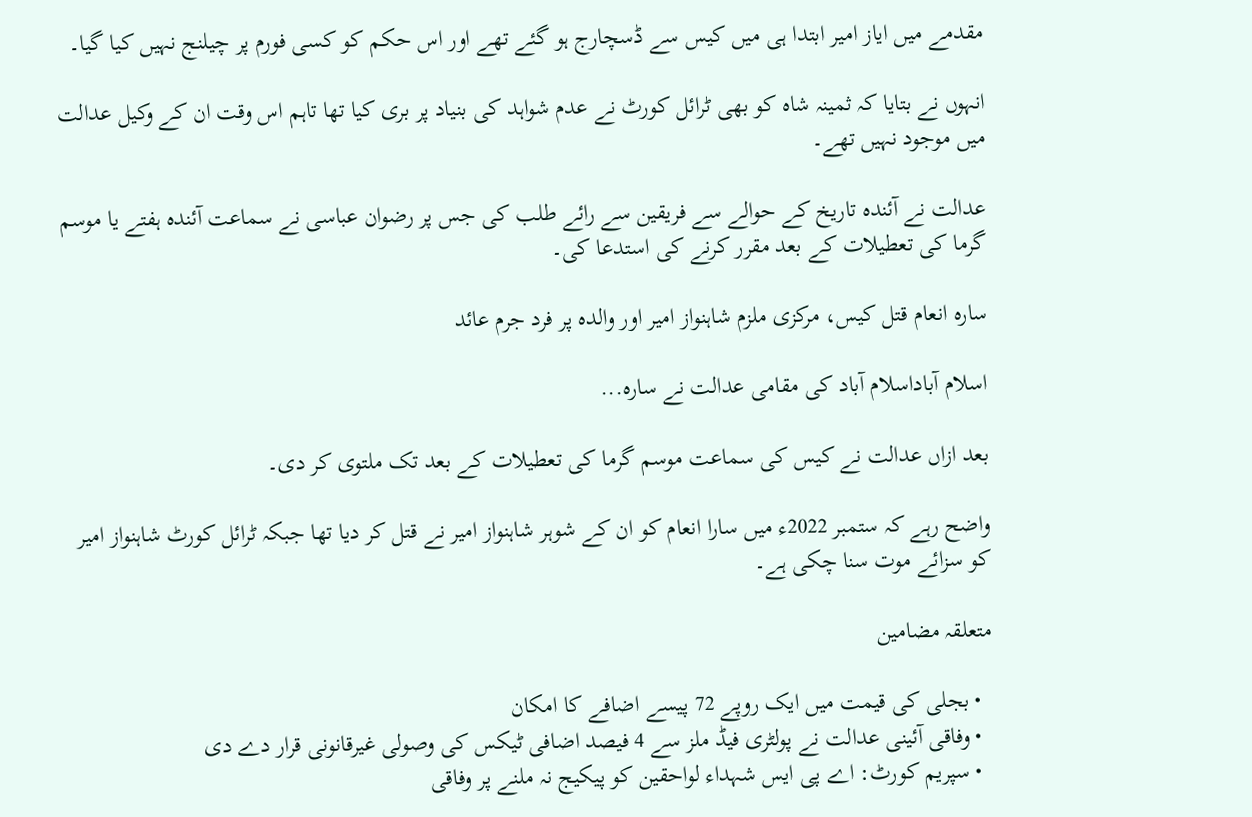مقدمے میں ایاز امیر ابتدا ہی میں کیس سے ڈسچارج ہو گئے تھے اور اس حکم کو کسی فورم پر چیلنج نہیں کیا گیا۔

انہوں نے بتایا کہ ثمینہ شاہ کو بھی ٹرائل کورٹ نے عدم شواہد کی بنیاد پر بری کیا تھا تاہم اس وقت ان کے وکیل عدالت میں موجود نہیں تھے۔

عدالت نے آئندہ تاریخ کے حوالے سے فریقین سے رائے طلب کی جس پر رضوان عباسی نے سماعت آئندہ ہفتے یا موسم گرما کی تعطیلات کے بعد مقرر کرنے کی استدعا کی۔

سارہ انعام قتل کیس، مرکزی ملزم شاہنواز امیر اور والدہ پر فرد جرم عائد

اسلام آباداسلام آباد کی مقامی عدالت نے سارہ...

بعد ازاں عدالت نے کیس کی سماعت موسم گرما کی تعطیلات کے بعد تک ملتوی کر دی۔

واضح رہے کہ ستمبر 2022ء میں سارا انعام کو ان کے شوہر شاہنواز امیر نے قتل کر دیا تھا جبکہ ٹرائل کورٹ شاہنواز امیر کو سزائے موت سنا چکی ہے۔

متعلقہ مضامین

  • بجلی کی قیمت میں ایک روپے 72 پیسے اضافے کا امکان
  • وفاقی آئینی عدالت نے پولٹری فیڈ ملز سے 4 فیصد اضافی ٹیکس کی وصولی غیرقانونی قرار دے دی
  • سپریم کورٹ: اے پی ایس شہداء لواحقین کو پیکیج نہ ملنے پر وفاقی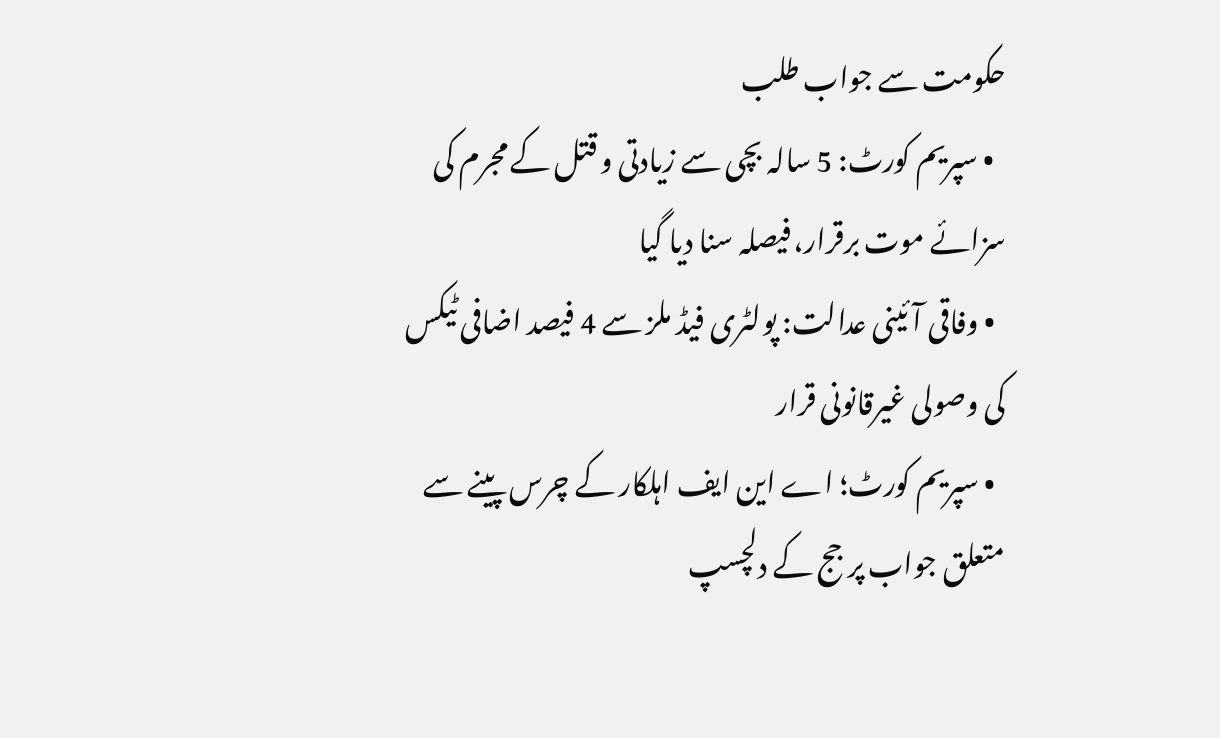حکومت سے جواب طلب
  • سپریم کورٹ: 5 سالہ بچی سے زیادتی و قتل کے مجرم کی سزائے موت برقرار، فیصلہ سنا دیا گیا
  • وفاقی آئینی عدالت: پولٹری فیڈ ملز سے 4 فیصد اضافی ٹیکس کی وصولی غیرقانونی قرار
  • سپریم کورٹ؛ اے این ایف اہلکار کے چرس پینے سے متعلق جواب پر جج کے دلچسپ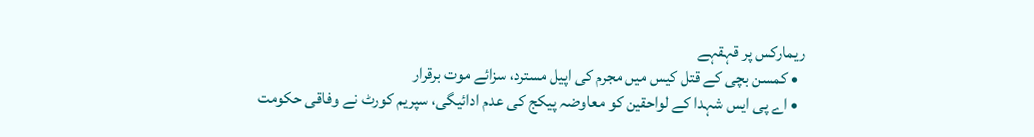ریمارکس پر قہقہے
  • کمسن بچی کے قتل کیس میں مجرم کی اپیل مسترد، سزائے موت برقرار
  • اے پی ایس شہدا کے لواحقین کو معاوضہ پیکج کی عدم ادائیگی، سپریم کورٹ نے وفاقی حکومت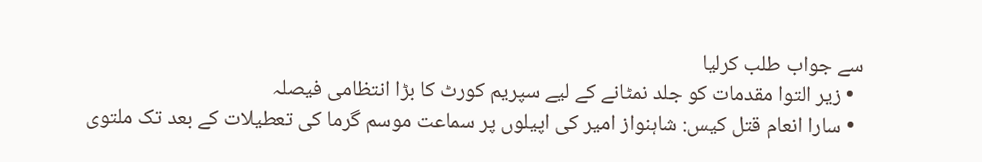سے جواب طلب کرلیا
  • زیر التوا مقدمات کو جلد نمٹانے کے لیے سپریم کورٹ کا بڑا انتظامی فیصلہ
  • سارا انعام قتل کیس: شاہنواز امیر کی اپیلوں پر سماعت موسم گرما کی تعطیلات کے بعد تک ملتوی